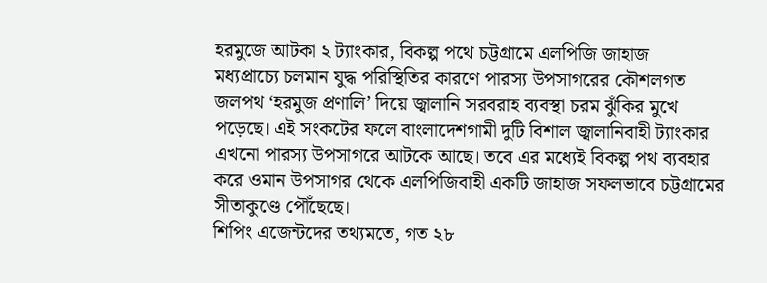হরমুজে আটকা ২ ট্যাংকার, বিকল্প পথে চট্টগ্রামে এলপিজি জাহাজ
মধ্যপ্রাচ্যে চলমান যুদ্ধ পরিস্থিতির কারণে পারস্য উপসাগরের কৌশলগত জলপথ ‘হরমুজ প্রণালি’ দিয়ে জ্বালানি সরবরাহ ব্যবস্থা চরম ঝুঁকির মুখে পড়েছে। এই সংকটের ফলে বাংলাদেশগামী দুটি বিশাল জ্বালানিবাহী ট্যাংকার এখনো পারস্য উপসাগরে আটকে আছে। তবে এর মধ্যেই বিকল্প পথ ব্যবহার করে ওমান উপসাগর থেকে এলপিজিবাহী একটি জাহাজ সফলভাবে চট্টগ্রামের সীতাকুণ্ডে পৌঁছেছে।
শিপিং এজেন্টদের তথ্যমতে, গত ২৮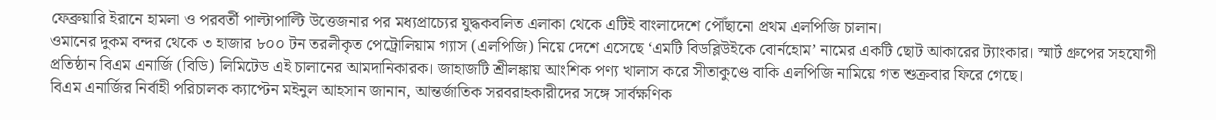ফেব্রুয়ারি ইরানে হামলা ও পরবর্তী পাল্টাপাল্টি উত্তেজনার পর মধ্যপ্রাচ্যের যুদ্ধকবলিত এলাকা থেকে এটিই বাংলাদেশে পৌঁছানো প্রথম এলপিজি চালান।
ওমানের দুকম বন্দর থেকে ৩ হাজার ৮০০ টন তরলীকৃত পেট্রোলিয়াম গ্যাস (এলপিজি) নিয়ে দেশে এসেছে ‘এমটি বিডব্লিউইকে বোর্নহোম’ নামের একটি ছোট আকারের ট্যাংকার। স্মার্ট গ্রুপের সহযোগী প্রতিষ্ঠান বিএম এনার্জি (বিডি) লিমিটেড এই চালানের আমদানিকারক। জাহাজটি শ্রীলঙ্কায় আংশিক পণ্য খালাস করে সীতাকুণ্ডে বাকি এলপিজি নামিয়ে গত শুক্রবার ফিরে গেছে।
বিএম এনার্জির নির্বাহী পরিচালক ক্যাপ্টেন মইনুল আহসান জানান, আন্তর্জাতিক সরবরাহকারীদের সঙ্গে সার্বক্ষণিক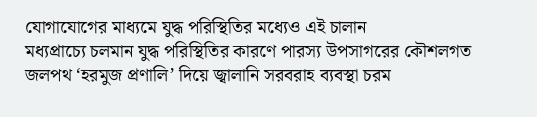যোগাযোগের মাধ্যমে যুদ্ধ পরিস্থিতির মধ্যেও এই চালান
মধ্যপ্রাচ্যে চলমান যুদ্ধ পরিস্থিতির কারণে পারস্য উপসাগরের কৌশলগত জলপথ ‘হরমুজ প্রণালি’ দিয়ে জ্বালানি সরবরাহ ব্যবস্থা চরম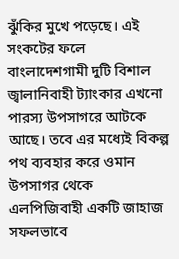ঝুঁকির মুখে পড়েছে। এই সংকটের ফলে বাংলাদেশগামী দুটি বিশাল জ্বালানিবাহী ট্যাংকার এখনো পারস্য উপসাগরে আটকে আছে। তবে এর মধ্যেই বিকল্প পথ ব্যবহার করে ওমান উপসাগর থেকে এলপিজিবাহী একটি জাহাজ সফলভাবে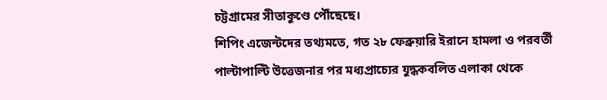চট্টগ্রামের সীতাকুণ্ডে পৌঁছেছে।
শিপিং এজেন্টদের তথ্যমতে, গত ২৮ ফেব্রুয়ারি ইরানে হামলা ও পরবর্তী পাল্টাপাল্টি উত্তেজনার পর মধ্যপ্রাচ্যের যুদ্ধকবলিত এলাকা থেকে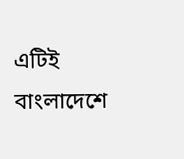এটিই বাংলাদেশে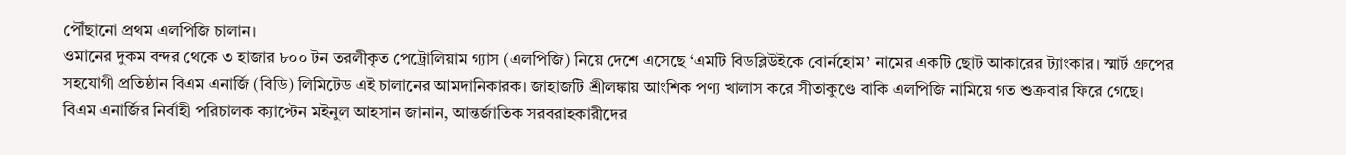পৌঁছানো প্রথম এলপিজি চালান।
ওমানের দুকম বন্দর থেকে ৩ হাজার ৮০০ টন তরলীকৃত পেট্রোলিয়াম গ্যাস (এলপিজি) নিয়ে দেশে এসেছে ‘এমটি বিডব্লিউইকে বোর্নহোম’ নামের একটি ছোট আকারের ট্যাংকার। স্মার্ট গ্রুপের সহযোগী প্রতিষ্ঠান বিএম এনার্জি (বিডি) লিমিটেড এই চালানের আমদানিকারক। জাহাজটি শ্রীলঙ্কায় আংশিক পণ্য খালাস করে সীতাকুণ্ডে বাকি এলপিজি নামিয়ে গত শুক্রবার ফিরে গেছে।
বিএম এনার্জির নির্বাহী পরিচালক ক্যাপ্টেন মইনুল আহসান জানান, আন্তর্জাতিক সরবরাহকারীদের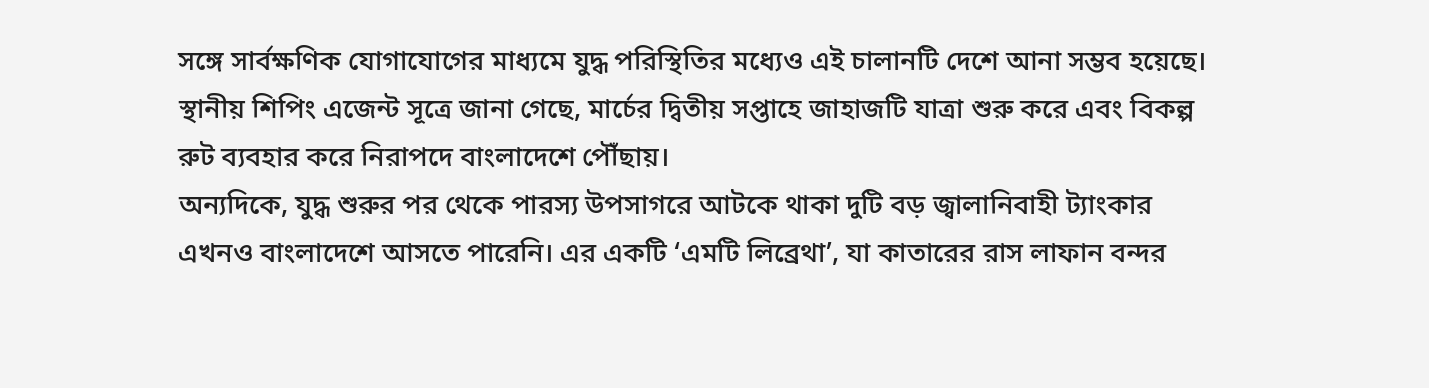সঙ্গে সার্বক্ষণিক যোগাযোগের মাধ্যমে যুদ্ধ পরিস্থিতির মধ্যেও এই চালানটি দেশে আনা সম্ভব হয়েছে।
স্থানীয় শিপিং এজেন্ট সূত্রে জানা গেছে, মার্চের দ্বিতীয় সপ্তাহে জাহাজটি যাত্রা শুরু করে এবং বিকল্প রুট ব্যবহার করে নিরাপদে বাংলাদেশে পৌঁছায়।
অন্যদিকে, যুদ্ধ শুরুর পর থেকে পারস্য উপসাগরে আটকে থাকা দুটি বড় জ্বালানিবাহী ট্যাংকার এখনও বাংলাদেশে আসতে পারেনি। এর একটি ‘এমটি লিব্রেথা’, যা কাতারের রাস লাফান বন্দর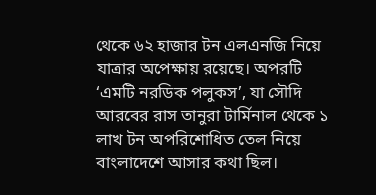থেকে ৬২ হাজার টন এলএনজি নিয়ে যাত্রার অপেক্ষায় রয়েছে। অপরটি ‘এমটি নরডিক পলুকস’, যা সৌদি আরবের রাস তানুরা টার্মিনাল থেকে ১ লাখ টন অপরিশোধিত তেল নিয়ে বাংলাদেশে আসার কথা ছিল।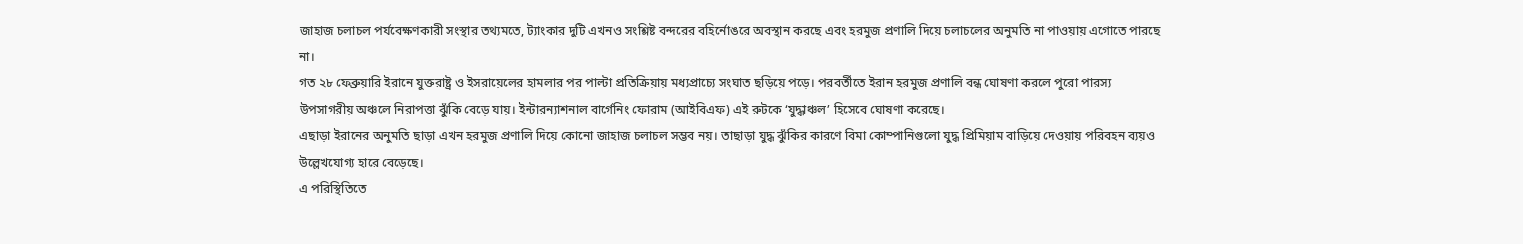জাহাজ চলাচল পর্যবেক্ষণকারী সংস্থার তথ্যমতে, ট্যাংকার দুটি এখনও সংশ্লিষ্ট বন্দরের বহির্নোঙরে অবস্থান করছে এবং হরমুজ প্রণালি দিয়ে চলাচলের অনুমতি না পাওয়ায় এগোতে পারছে না।
গত ২৮ ফেব্রুয়ারি ইরানে যুক্তরাষ্ট্র ও ইসরায়েলের হামলার পর পাল্টা প্রতিক্রিয়ায় মধ্যপ্রাচ্যে সংঘাত ছড়িয়ে পড়ে। পরবর্তীতে ইরান হরমুজ প্রণালি বন্ধ ঘোষণা করলে পুরো পারস্য উপসাগরীয় অঞ্চলে নিরাপত্তা ঝুঁকি বেড়ে যায়। ইন্টারন্যাশনাল বার্গেনিং ফোরাম (আইবিএফ) এই রুটকে ‘যুদ্ধাঞ্চল’ হিসেবে ঘোষণা করেছে।
এছাড়া ইরানের অনুমতি ছাড়া এখন হরমুজ প্রণালি দিয়ে কোনো জাহাজ চলাচল সম্ভব নয়। তাছাড়া যুদ্ধ ঝুঁকির কারণে বিমা কোম্পানিগুলো যুদ্ধ প্রিমিয়াম বাড়িয়ে দেওয়ায় পরিবহন ব্যয়ও উল্লেখযোগ্য হারে বেড়েছে।
এ পরিস্থিতিতে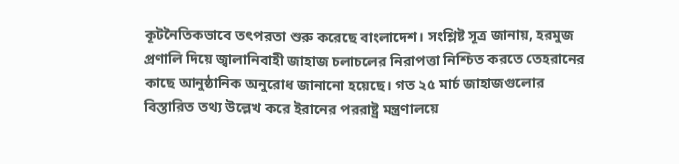কূটনৈতিকভাবে তৎপরতা শুরু করেছে বাংলাদেশ। সংশ্লিষ্ট সূত্র জানায়, হরমুজ প্রণালি দিয়ে জ্বালানিবাহী জাহাজ চলাচলের নিরাপত্তা নিশ্চিত করতে তেহরানের কাছে আনুষ্ঠানিক অনুরোধ জানানো হয়েছে। গত ২৫ মার্চ জাহাজগুলোর বিস্তারিত তথ্য উল্লেখ করে ইরানের পররাষ্ট্র মন্ত্রণালয়ে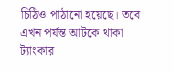চিঠিও পাঠানো হয়েছে। তবে এখন পর্যন্ত আটকে থাকা ট্যাংকার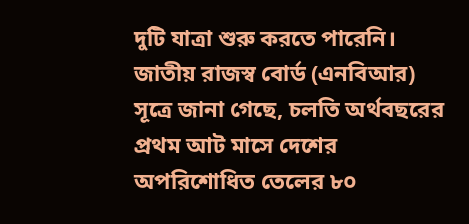দুটি যাত্রা শুরু করতে পারেনি।
জাতীয় রাজস্ব বোর্ড (এনবিআর) সূত্রে জানা গেছে, চলতি অর্থবছরের প্রথম আট মাসে দেশের অপরিশোধিত তেলের ৮০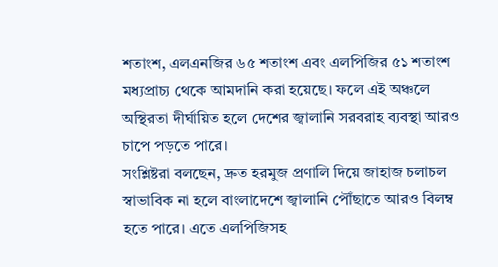শতাংশ, এলএনজির ৬৫ শতাংশ এবং এলপিজির ৫১ শতাংশ মধ্যপ্রাচ্য থেকে আমদানি করা হয়েছে। ফলে এই অঞ্চলে অস্থিরতা দীর্ঘায়িত হলে দেশের জ্বালানি সরবরাহ ব্যবস্থা আরও চাপে পড়তে পারে।
সংশ্লিষ্টরা বলছেন, দ্রুত হরমুজ প্রণালি দিয়ে জাহাজ চলাচল স্বাভাবিক না হলে বাংলাদেশে জ্বালানি পৌঁছাতে আরও বিলম্ব হতে পারে। এতে এলপিজিসহ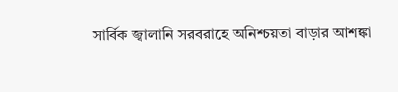সার্বিক জ্বালানি সরবরাহে অনিশ্চয়তা বাড়ার আশঙ্কা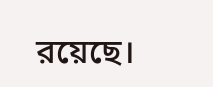রয়েছে।